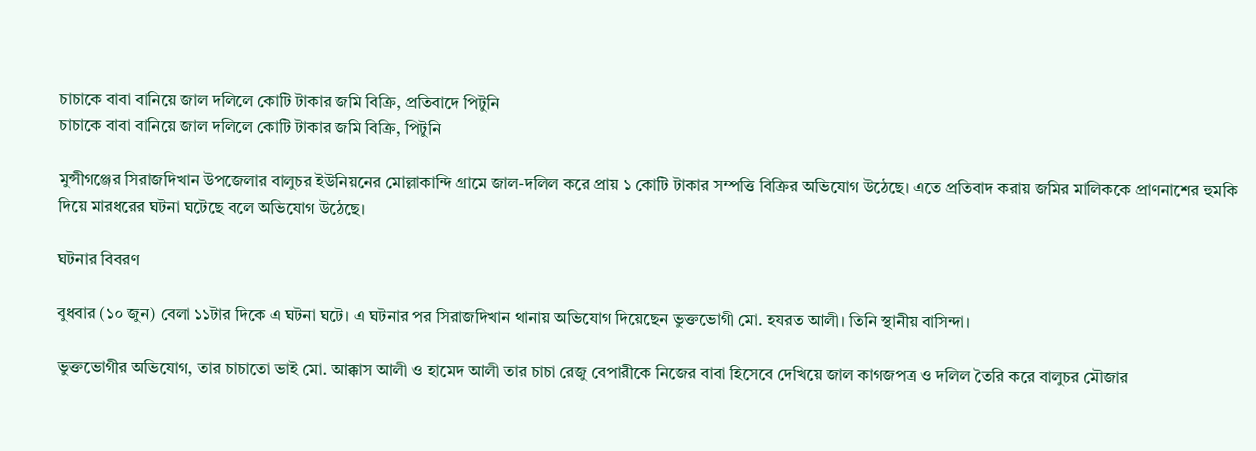চাচাকে বাবা বানিয়ে জাল দলিলে কোটি টাকার জমি বিক্রি, প্রতিবাদে পিটুনি
চাচাকে বাবা বানিয়ে জাল দলিলে কোটি টাকার জমি বিক্রি, পিটুনি

মুন্সীগঞ্জের সিরাজদিখান উপজেলার বালুচর ইউনিয়নের মোল্লাকান্দি গ্রামে জাল-দলিল করে প্রায় ১ কোটি টাকার সম্পত্তি বিক্রির অভিযোগ উঠেছে। এতে প্রতিবাদ করায় জমির মালিককে প্রাণনাশের হুমকি দিয়ে মারধরের ঘটনা ঘটেছে বলে অভিযোগ উঠেছে।

ঘটনার বিবরণ

বুধবার (১০ জুন) বেলা ১১টার দিকে এ ঘটনা ঘটে। এ ঘটনার পর সিরাজদিখান থানায় অভিযোগ দিয়েছেন ভুক্তভোগী মো. হযরত আলী। তিনি স্থানীয় বাসিন্দা।

ভুক্তভোগীর অভিযোগ, তার চাচাতো ভাই মো. আক্কাস আলী ও হামেদ আলী তার চাচা রেজু বেপারীকে নিজের বাবা হিসেবে দেখিয়ে জাল কাগজপত্র ও দলিল তৈরি করে বালুচর মৌজার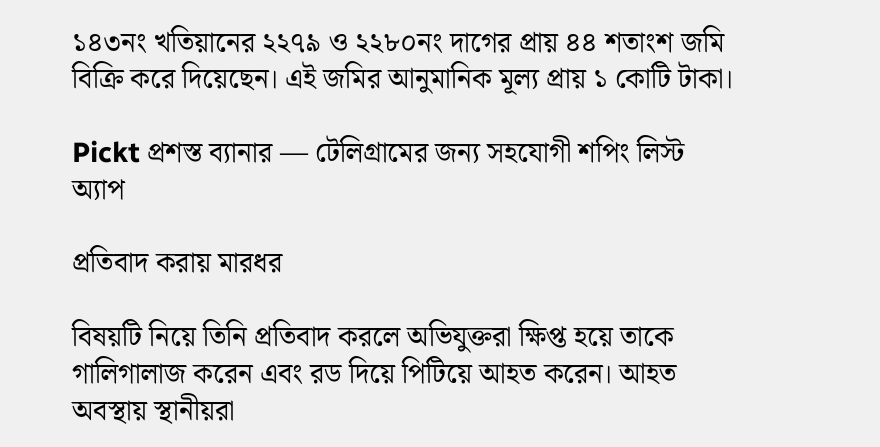১৪৩নং খতিয়ানের ২২৭৯ ও ২২৮০নং দাগের প্রায় ৪৪ শতাংশ জমি বিক্রি করে দিয়েছেন। এই জমির আনুমানিক মূল্য প্রায় ১ কোটি টাকা।

Pickt প্রশস্ত ব্যানার — টেলিগ্রামের জন্য সহযোগী শপিং লিস্ট অ্যাপ

প্রতিবাদ করায় মারধর

বিষয়টি নিয়ে তিনি প্রতিবাদ করলে অভিযুক্তরা ক্ষিপ্ত হয়ে তাকে গালিগালাজ করেন এবং রড দিয়ে পিটিয়ে আহত করেন। আহত অবস্থায় স্থানীয়রা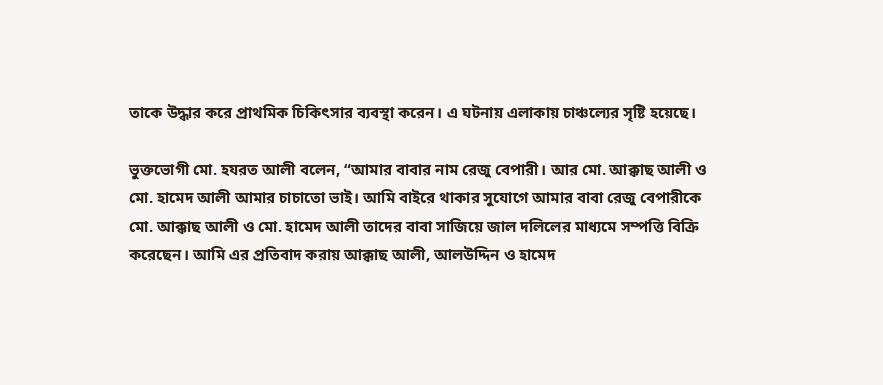তাকে উদ্ধার করে প্রাথমিক চিকিৎসার ব্যবস্থা করেন। এ ঘটনায় এলাকায় চাঞ্চল্যের সৃষ্টি হয়েছে।

ভুক্তভোগী মো. হযরত আলী বলেন, “আমার বাবার নাম রেজু বেপারী। আর মো. আক্কাছ আলী ও মো. হামেদ আলী আমার চাচাতো ভাই। আমি বাইরে থাকার সুযোগে আমার বাবা রেজু বেপারীকে মো. আক্কাছ আলী ও মো. হামেদ আলী তাদের বাবা সাজিয়ে জাল দলিলের মাধ্যমে সম্পত্তি বিক্রি করেছেন। আমি এর প্রতিবাদ করায় আক্কাছ আলী, আলউদ্দিন ও হামেদ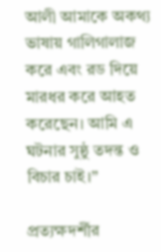আলী আমাকে অকথ্য ভাষায় গালিগালাজ করে এবং রড দিয়ে মারধর করে আহত করেছেন। আমি এ ঘটনার সুষ্ঠু তদন্ত ও বিচার চাই।”

প্রত্যক্ষদর্শীর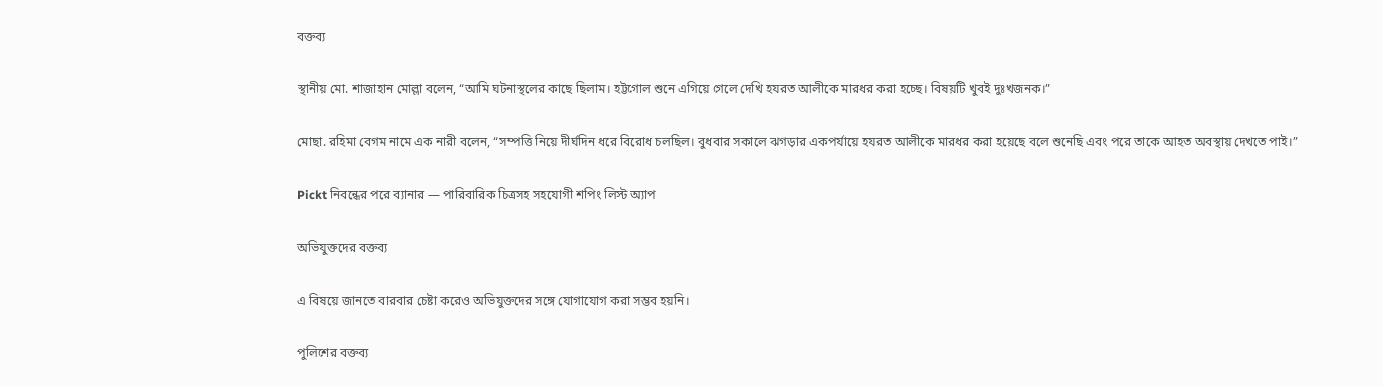বক্তব্য

স্থানীয় মো. শাজাহান মোল্লা বলেন, “আমি ঘটনাস্থলের কাছে ছিলাম। হট্টগোল শুনে এগিয়ে গেলে দেখি হযরত আলীকে মারধর করা হচ্ছে। বিষয়টি খুবই দুঃখজনক।”

মোছা. রহিমা বেগম নামে এক নারী বলেন, “সম্পত্তি নিয়ে দীর্ঘদিন ধরে বিরোধ চলছিল। বুধবার সকালে ঝগড়ার একপর্যায়ে হযরত আলীকে মারধর করা হয়েছে বলে শুনেছি এবং পরে তাকে আহত অবস্থায় দেখতে পাই।”

Pickt নিবন্ধের পরে ব্যানার — পারিবারিক চিত্রসহ সহযোগী শপিং লিস্ট অ্যাপ

অভিযুক্তদের বক্তব্য

এ বিষয়ে জানতে বারবার চেষ্টা করেও অভিযুক্তদের সঙ্গে যোগাযোগ করা সম্ভব হয়নি।

পুলিশের বক্তব্য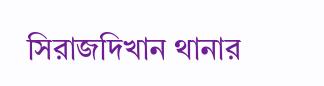সিরাজদিখান থানার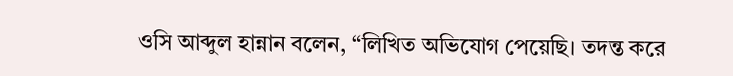ওসি আব্দুল হান্নান বলেন, “লিখিত অভিযোগ পেয়েছি। তদন্ত করে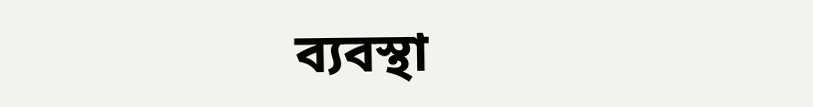ব্যবস্থা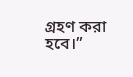গ্রহণ করা হবে।”